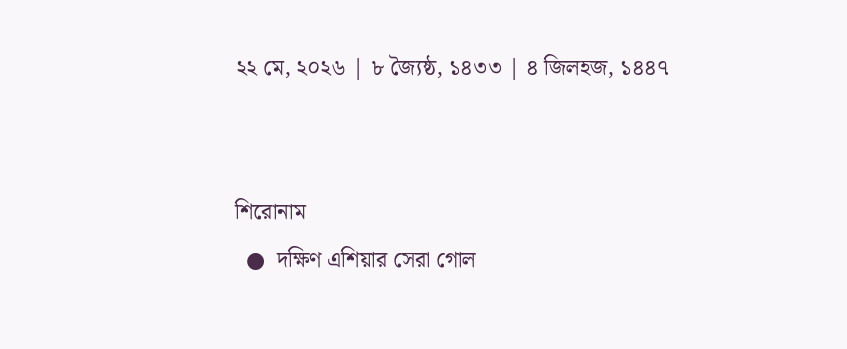২২ মে, ২০২৬ | ৮ জ্যৈষ্ঠ, ১৪৩৩ | ৪ জিলহজ, ১৪৪৭


শিরোনাম
  ●  দক্ষিণ এশিয়ার সেরা গোল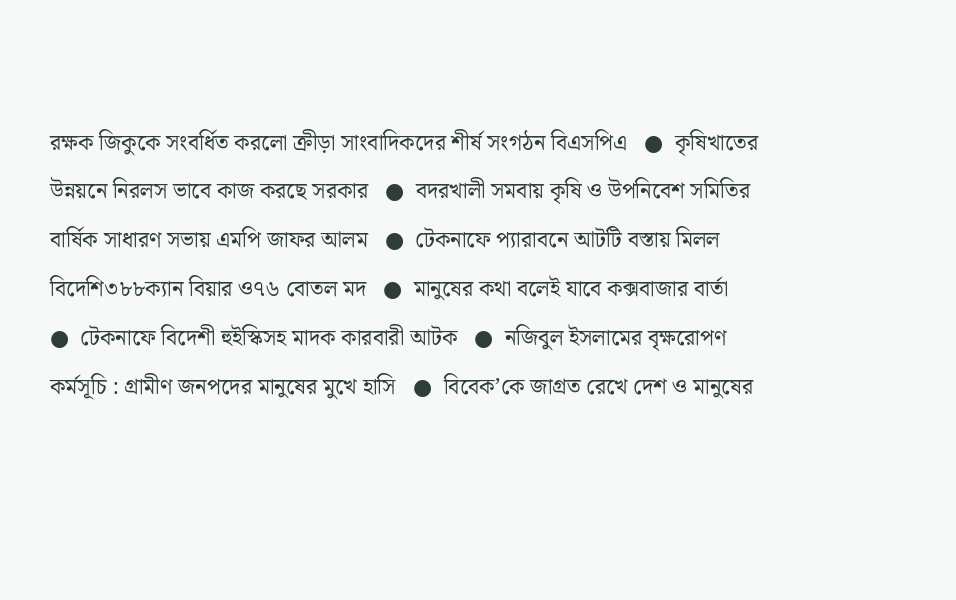রক্ষক জিকুকে সংবর্ধিত করলো ক্রীড়া সাংবাদিকদের শীর্ষ সংগঠন বিএসপিএ   ●  কৃষিখাতের উন্নয়নে নিরলস ভাবে কাজ করছে সরকার   ●  বদরখালী সমবায় কৃষি ও উপনিবেশ সমিতির বার্ষিক সাধারণ সভায় এমপি জাফর আলম   ●  টেকনাফে প্যারাবনে আটটি বস্তায় মিলল বিদেশি৩৮৮ক্যান বিয়ার ও৭৬ বোতল মদ   ●  মানুষের কথা বলেই যাবে কক্সবাজার বার্তা   ●  টেকনাফে বিদেশী হুইস্কিসহ মাদক কারবারী আটক   ●  নজিবুল ইসলামের বৃক্ষরোপণ কর্মসূচি : গ্রামীণ জনপদের মানুষের মুখে হাসি   ●  বিবেক’কে জাগ্রত রেখে দেশ ও মানুষের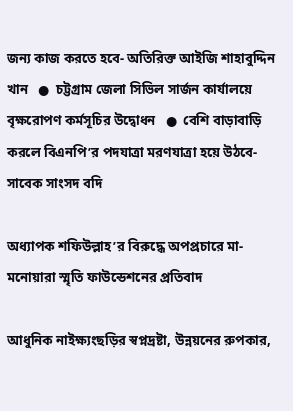জন্য কাজ করতে হবে- অতিরিক্ত আইজি শাহাবুদ্দিন খান   ●  চট্টগ্রাম জেলা সিভিল সার্জন কার্যালয়ে বৃক্ষরোপণ কর্মসূচির উদ্বোধন   ●  বেশি বাড়াবাড়ি করলে বিএনপি’র পদযাত্রা মরণযাত্রা হয়ে উঠবে-সাবেক সাংসদ বদি

অধ্যাপক শফিউল্লাহ’র বিরুদ্ধে অপপ্রচারে মা-মনোয়ারা স্মৃতি ফাউন্ডেশনের প্রতিবাদ

আধুনিক নাইক্ষ্যংছড়ির স্বপ্নদ্রষ্টা, উন্নয়নের রুপকার,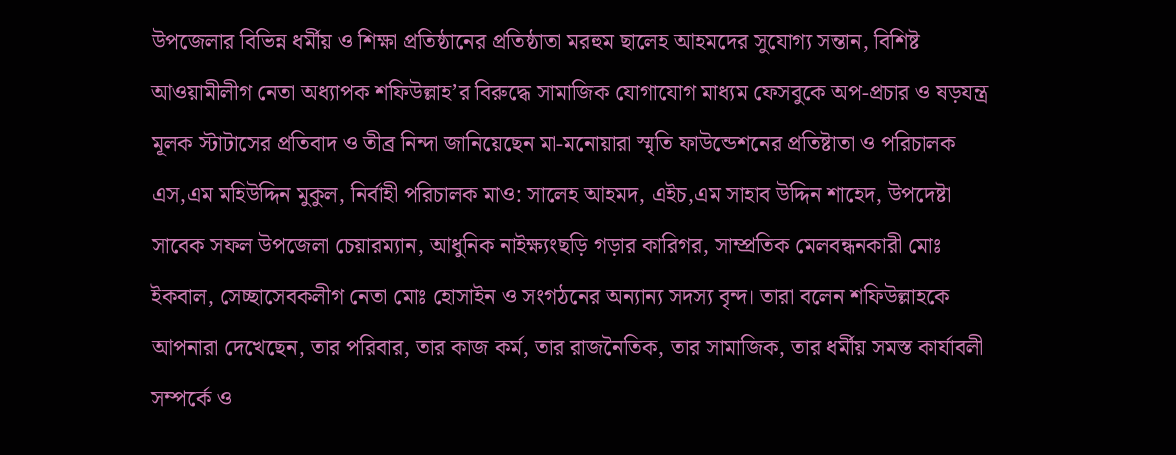উপজেলার বিভিন্ন ধর্মীয় ও শিক্ষা প্রতিষ্ঠানের প্রতিষ্ঠাতা মরহুম ছালেহ আহমদের সুযোগ্য সন্তান, বিশিষ্ট আওয়ামীলীগ নেতা অধ্যাপক শফিউল্লাহ’র বিরুদ্ধে সামাজিক যোগাযোগ মাধ্যম ফেসবুকে অপ-প্রচার ও ষড়যন্ত্র মূলক স্টাটাসের প্রতিবাদ ও তীব্র নিন্দা জানিয়েছেন মা-মনোয়ারা স্মৃতি ফাউন্ডেশনের প্রতিষ্টাতা ও পরিচালক এস,এম মহিউদ্দিন মুকুল, নির্বাহী পরিচালক মাও: সালেহ আহমদ, এইচ,এম সাহাব উদ্দিন শাহেদ, উপদেষ্টা সাবেক সফল উপজেলা চেয়ারম্যান, আধুনিক নাইক্ষ্যংছড়ি গড়ার কারিগর, সাম্প্রতিক মেলবন্ধনকারী মোঃ ইকবাল, সেচ্ছাসেবকলীগ নেতা মোঃ হোসাইন ও সংগঠনের অন্যান্য সদস্য বৃন্দ। তারা বলেন শফিউল্লাহকে আপনারা দেখেছেন, তার পরিবার, তার কাজ কর্ম, তার রাজনৈতিক, তার সামাজিক, তার ধর্মীয় সমস্ত কার্যাবলী সম্পর্কে ও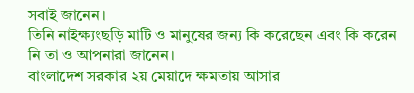সবাই জানেন।
তিনি নাইক্ষ্যংছড়ি মাটি ও মানুষের জন্য কি করেছেন এবং কি করেন নি তা ও আপনারা জানেন।
বাংলাদেশ সরকার ২য় মেয়াদে ক্ষমতায় আসার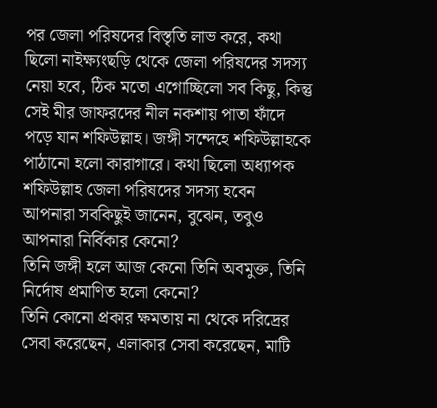পর জেলা পরিষদের বিস্তৃতি লাভ করে, কথা ছিলো নাইক্ষ্যংছড়ি থেকে জেলা পরিষদের সদস্য নেয়া হবে, ঠিক মতো এগোচ্ছিলো সব কিছু, কিন্তু সেই মীর জাফরদের নীল নকশায় পাতা ফাঁদে পড়ে যান শফিউল্লাহ। জঙ্গী সন্দেহে শফিউল্লাহকে পাঠানো হলো কারাগারে। কথা ছিলো অধ্যাপক শফিউল্লাহ জেলা পরিষদের সদস্য হবেন
আপনারা সবকিছুই জানেন, বুঝেন, তবুও আপনারা নির্বিকার কেনো?
তিনি জঙ্গী হলে আজ কেনো তিনি অবমুক্ত, তিনি নির্দোষ প্রমাণিত হলো কেনো?
তিনি কোনো প্রকার ক্ষমতায় না থেকে দরিদ্রের সেবা করেছেন, এলাকার সেবা করেছেন, মাটি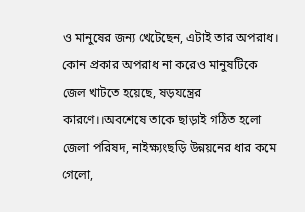ও মানুষের জন্য খেটেছেন, এটাই তার অপরাধ।
কোন প্রকার অপরাধ না করেও মানুষটিকে জেল খাটতে হয়েছে, ষড়যন্ত্রের কারণে।।অবশেষে তাকে ছাড়াই গঠিত হলো জেলা পরিষদ, নাইক্ষ্যংছড়ি উন্নয়নের ধার কমে গেলো,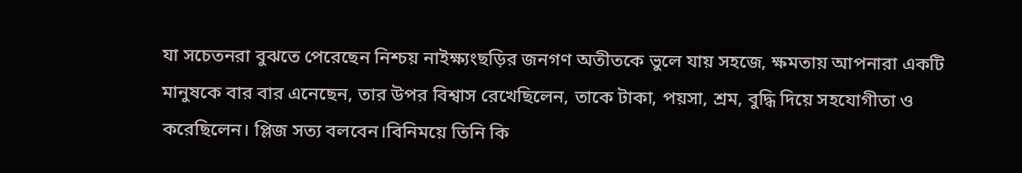যা সচেতনরা বুঝতে পেরেছেন নিশ্চয় নাইক্ষ্যংছড়ির জনগণ অতীতকে ভুলে যায় সহজে, ক্ষমতায় আপনারা একটি মানুষকে বার বার এনেছেন, তার উপর বিশ্বাস রেখেছিলেন, তাকে টাকা, পয়সা, শ্রম, বুদ্ধি দিয়ে সহযোগীতা ও করেছিলেন। প্লিজ সত্য বলবেন।বিনিময়ে তিনি কি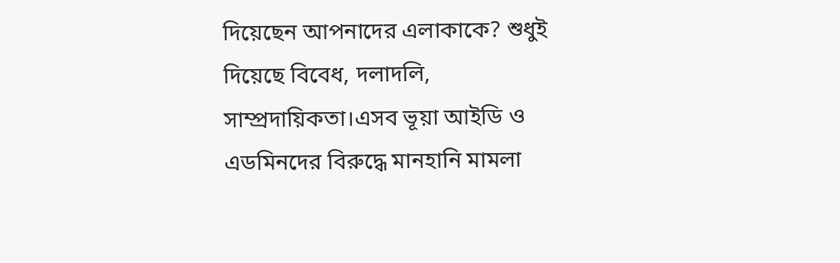দিয়েছেন আপনাদের এলাকাকে? শুধুই দিয়েছে বিবেধ, দলাদলি, সাম্প্রদায়িকতা।এসব ভূয়া আইডি ও এডমিনদের বিরুদ্ধে মানহানি মামলা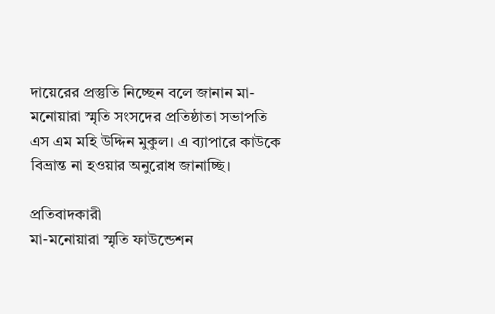দায়েরের প্রস্তুতি নিচ্ছেন বলে জানান মা-মনোয়ারা স্মৃতি সংসদের প্রতিষ্ঠাতা সভাপতি এস এম মহি উদ্দিন মুকুল। এ ব্যাপারে কাউকে বিভ্রান্ত না হওয়ার অনুরোধ জানাচ্ছি।

প্রতিবাদকারী
মা-মনোয়ারা স্মৃতি ফাউন্ডেশন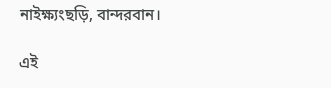নাইক্ষ্যংছড়ি, বান্দরবান।

এই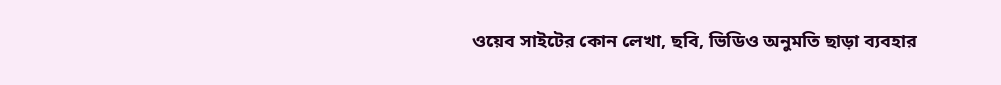ওয়েব সাইটের কোন লেখা, ছবি, ভিডিও অনুমতি ছাড়া ব্যবহার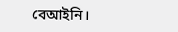বেআইনি।